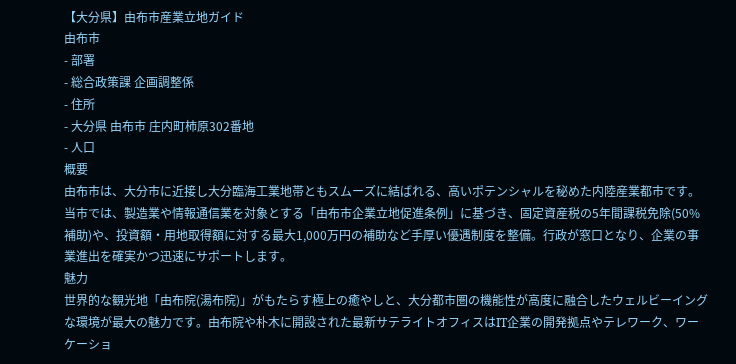【大分県】由布市産業立地ガイド
由布市
- 部署
- 総合政策課 企画調整係
- 住所
- 大分県 由布市 庄内町柿原302番地
- 人口
概要
由布市は、大分市に近接し大分臨海工業地帯ともスムーズに結ばれる、高いポテンシャルを秘めた内陸産業都市です。当市では、製造業や情報通信業を対象とする「由布市企業立地促進条例」に基づき、固定資産税の5年間課税免除(50%補助)や、投資額・用地取得額に対する最大1,000万円の補助など手厚い優遇制度を整備。行政が窓口となり、企業の事業進出を確実かつ迅速にサポートします。
魅力
世界的な観光地「由布院(湯布院)」がもたらす極上の癒やしと、大分都市圏の機能性が高度に融合したウェルビーイングな環境が最大の魅力です。由布院や朴木に開設された最新サテライトオフィスはIT企業の開発拠点やテレワーク、ワーケーショ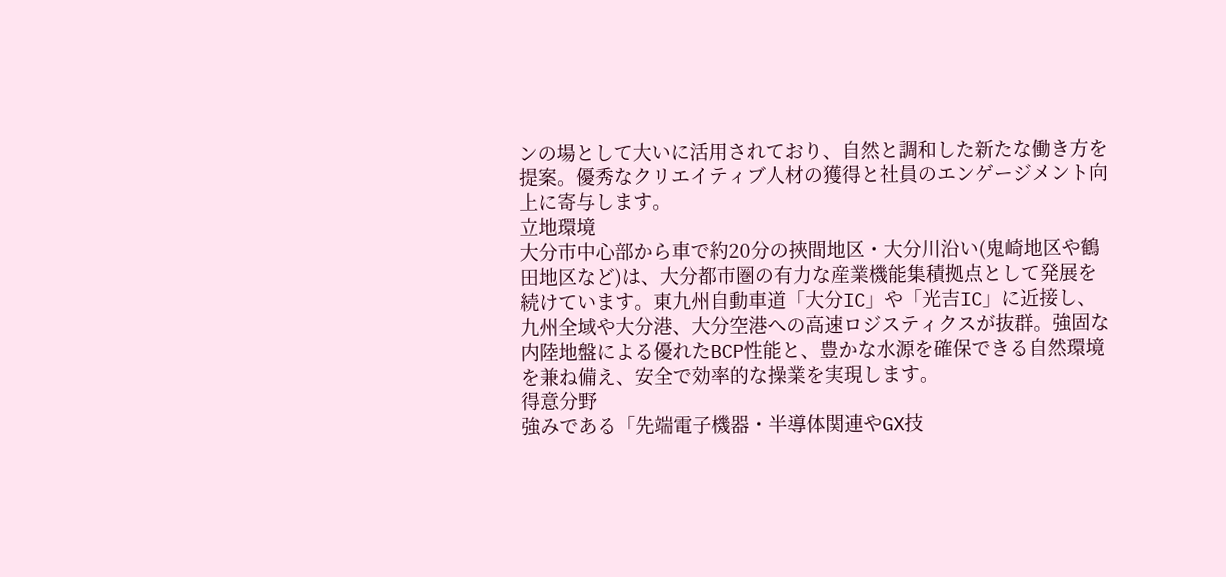ンの場として大いに活用されており、自然と調和した新たな働き方を提案。優秀なクリエイティブ人材の獲得と社員のエンゲージメント向上に寄与します。
立地環境
大分市中心部から車で約20分の挾間地区・大分川沿い(鬼崎地区や鶴田地区など)は、大分都市圏の有力な産業機能集積拠点として発展を続けています。東九州自動車道「大分IC」や「光吉IC」に近接し、九州全域や大分港、大分空港への高速ロジスティクスが抜群。強固な内陸地盤による優れたBCP性能と、豊かな水源を確保できる自然環境を兼ね備え、安全で効率的な操業を実現します。
得意分野
強みである「先端電子機器・半導体関連やGX技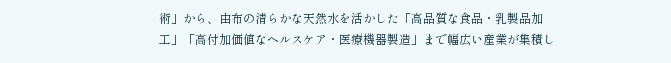術」から、由布の清らかな天然水を活かした「高品質な食品・乳製品加工」「高付加価値なヘルスケア・医療機器製造」まで幅広い産業が集積し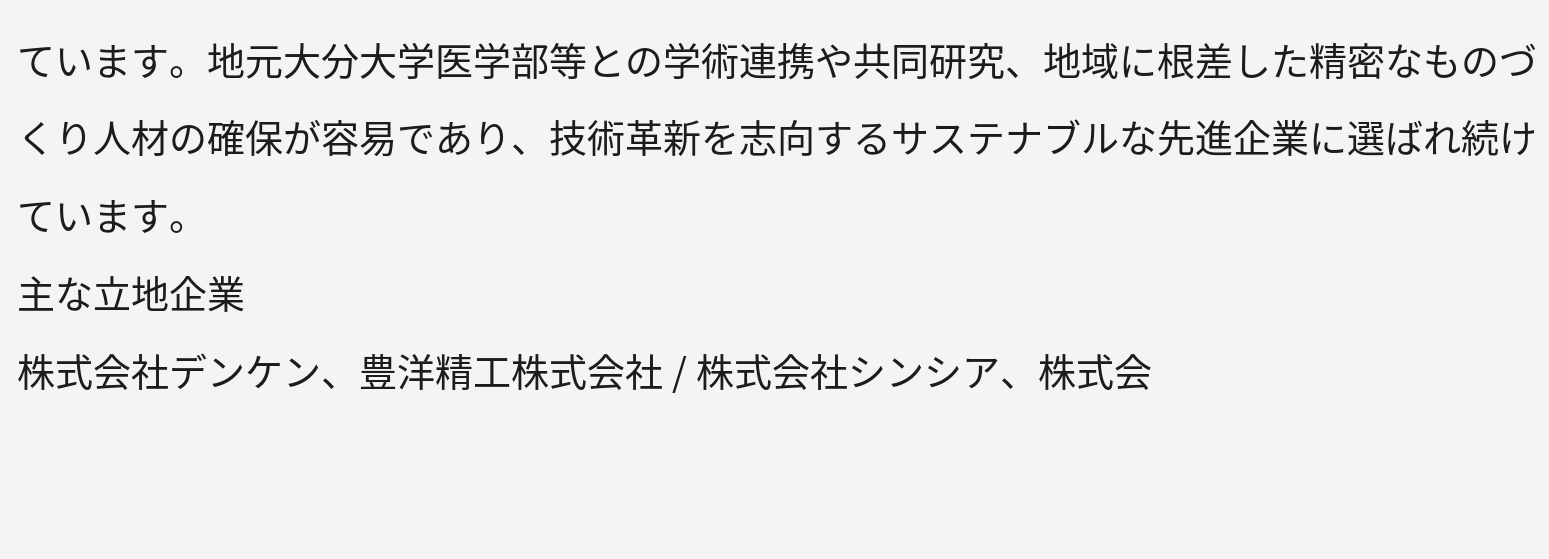ています。地元大分大学医学部等との学術連携や共同研究、地域に根差した精密なものづくり人材の確保が容易であり、技術革新を志向するサステナブルな先進企業に選ばれ続けています。
主な立地企業
株式会社デンケン、豊洋精工株式会社 / 株式会社シンシア、株式会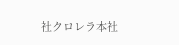社クロレラ本社